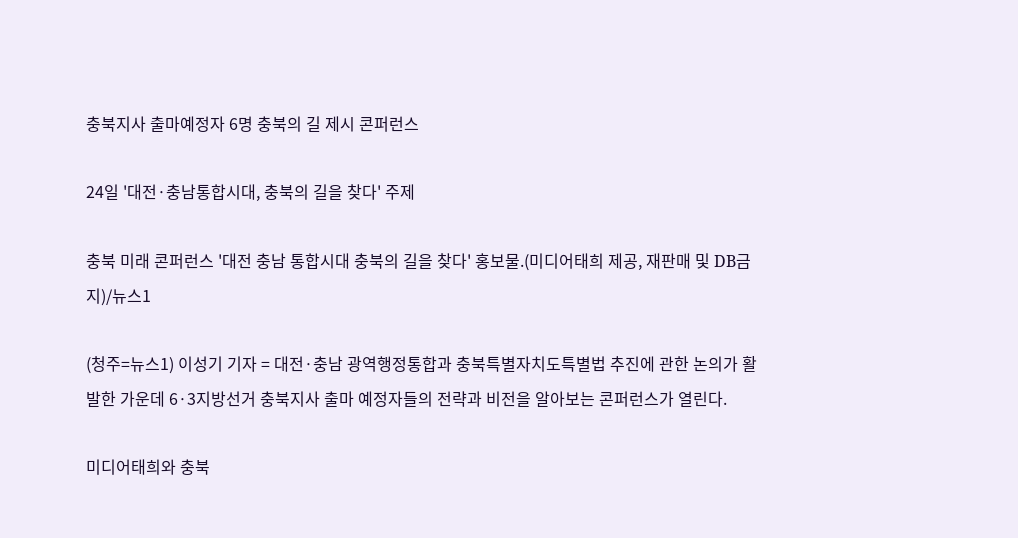충북지사 출마예정자 6명 충북의 길 제시 콘퍼런스

24일 '대전·충남통합시대, 충북의 길을 찾다' 주제

충북 미래 콘퍼런스 '대전 충남 통합시대 충북의 길을 찾다' 홍보물.(미디어태희 제공, 재판매 및 DB금지)/뉴스1

(청주=뉴스1) 이성기 기자 = 대전·충남 광역행정통합과 충북특별자치도특별법 추진에 관한 논의가 활발한 가운데 6·3지방선거 충북지사 출마 예정자들의 전략과 비전을 알아보는 콘퍼런스가 열린다.

미디어태희와 충북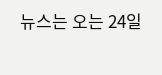뉴스는 오는 24일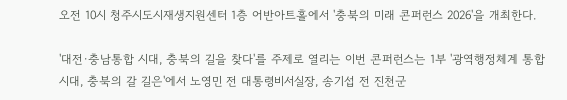오전 10시 청주시도시재생지원센터 1층 어반아트홀에서 '충북의 미래 콘퍼런스 2026'을 개최한다.

'대전·충남통합 시대, 충북의 길을 찾다'를 주제로 열리는 이번 콘퍼런스는 1부 '광역행정체계 통합시대, 충북의 갈 길은'에서 노영민 전 대통령비서실장, 송기섭 전 진천군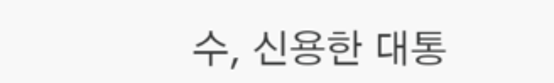수, 신용한 대통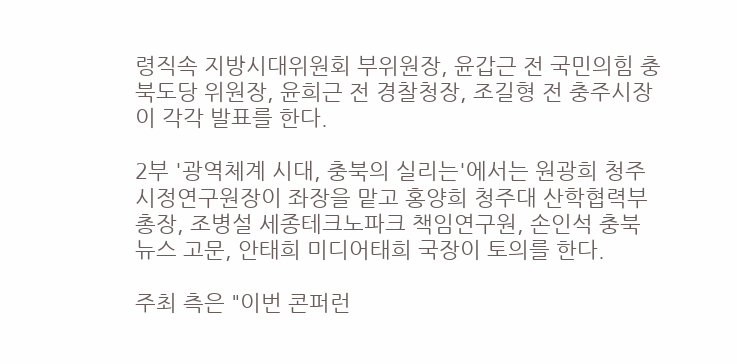령직속 지방시대위원회 부위원장, 윤갑근 전 국민의힘 충북도당 위원장, 윤희근 전 경찰청장, 조길형 전 충주시장이 각각 발표를 한다.

2부 '광역체계 시대, 충북의 실리는'에서는 원광희 청주시정연구원장이 좌장을 맡고 홍양희 청주대 산학협력부총장, 조병설 세종테크노파크 책임연구원, 손인석 충북뉴스 고문, 안태희 미디어태희 국장이 토의를 한다.

주최 측은 "이번 콘퍼런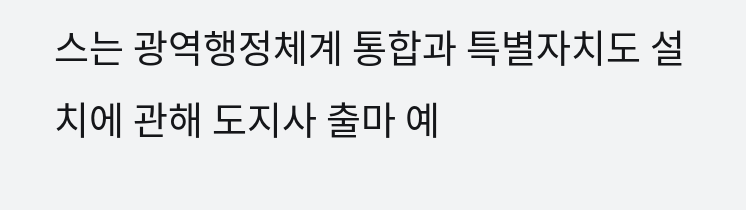스는 광역행정체계 통합과 특별자치도 설치에 관해 도지사 출마 예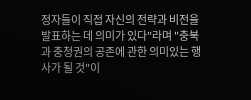정자들이 직접 자신의 전략과 비전을 발표하는 데 의미가 있다"라며 "충북과 충청권의 공존에 관한 의미있는 행사가 될 것"이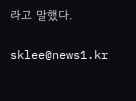라고 말했다.

sklee@news1.kr